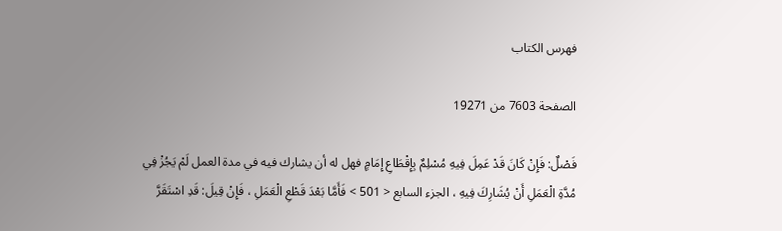فهرس الكتاب

الصفحة 7603 من 19271

فَصْلٌ: فَإِنْ كَانَ قَدْ عَمِلَ فِيهِ مُسْلِمٌ بِإِقْطَاعِ إِمَامٍ فهل له أن يشارك فيه في مدة العمل لَمْ يَجُزْ فِي مُدَّةِ الْعَمَلِ أَنْ يُشَارِكَ فِيهِ ، الجزء السابع < 501 > فَأَمَّا بَعْدَ قَطْعِ الْعَمَلِ ، فَإِنْ قِيلَ: قَدِ اسْتَقَرَّ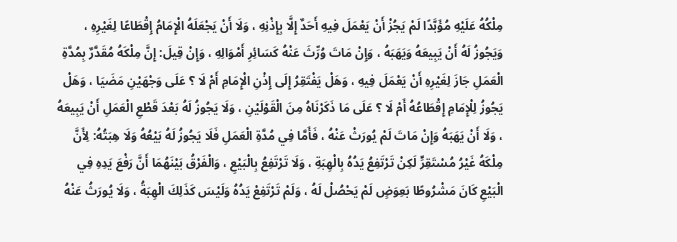مِلْكُهُ عَلَيْهِ مُؤَبَّدًا لَمْ يَجُزْ أَنْ يَعْمَلَ فِيهِ أَحَدٌ إِلَّا بِإِذْنِهِ ، وَلَا أَنْ يَجْعَلَهُ الْإِمَامُ إِقْطَاعًا لِغَيْرِهِ ، وَيَجُوزُ لَهُ أَنْ يَبِيعَهُ وَيَهَبَهُ ، وَإِنْ مَاتَ وُرِّثَ عَنْهُ كَسَائِرِ أَمْوَالِهِ ، وَإِنْ قِيلَ: إِنَّ مِلْكَهُ مُقَدَّرٌ بِمُدَّةِ الْعَمَلِ جَازَ لِغَيْرِهِ أَنْ يَعْمَلَ فِيهِ ، وَهَلْ يَفْتَقِرُ إِلَى إِذْنِ الْإِمَامِ أَمْ لَا ؟ عَلَى وَجْهَيْنِ مَضَيَا ، وَهَلْ يَجُوزُ لِلْإِمَامِ إِقْطَاعُهُ أَمْ لَا ؟ عَلَى مَا ذَكَرْنَاهُ مِنَ الْقَوْلَيْنِ ، وَلَا يَجُوزُ لَهُ بَعْدَ قَطْعِ الْعَمَلِ أَنْ يَبِيعَهُ ، وَلَا أَنْ يَهَبَهُ وَإِنْ مَاتَ لَمْ يُورَثْ عَنْهُ ، فَأَمَّا فِي مُدَّةِ الْعَمَلِ فَلَا يَجُوزُ لَهُ بَيْعُهُ وَلَا هِبَتُهُ: لِأَنَّ مِلْكَهُ غَيْرُ مُسْتَقِرٍّ لَكِنْ تَرْتَفِعُ يَدُهُ بِالْهِبَةِ ، وَلَا تَرْتَفِعُ بِالْبَيْعِ ، وَالْفَرْقُ بَيْنَهُمَا أَنَّ رَفْعَ يَدِهِ فِي الْبَيْعِ كَانَ مَشْرُوطًا بَعِوَضٍ لَمْ يَحْصُلْ لَهُ ، وَلَمْ تَرْتَفِعْ يَدُهُ وَلَيْسَ كَذَلِكَ الْهِبَةُ ، وَلَا يُورَثُ عَنْهُ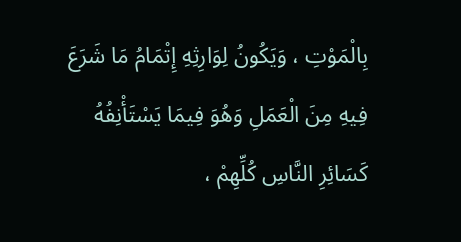بِالْمَوْتِ ، وَيَكُونُ لِوَارِثِهِ إِتْمَامُ مَا شَرَعَ فِيهِ مِنَ الْعَمَلِ وَهُوَ فِيمَا يَسْتَأْنِفُهُ كَسَائِرِ النَّاسِ كُلِّهِمْ ،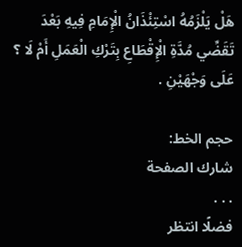هَلْ يَلْزَمُهُ اسْتِئْذَانُ الْإِمَامِ فِيهِ بَعْدَ تَقَضِّي مُدَّةِ الْإِقْطَاعِ بِتَرْكِ الْعَمَلِ أَمْ لَا ؟ عَلَى وَجْهَيْنِ .

حجم الخط:
شارك الصفحة
. . .
فضلًا انتظر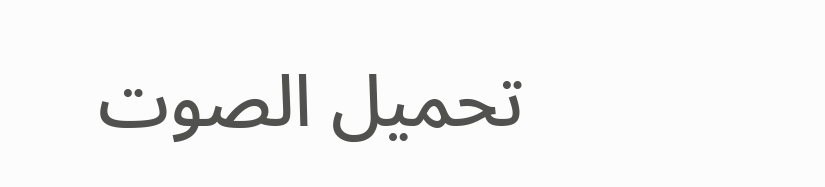تحميل الصوت